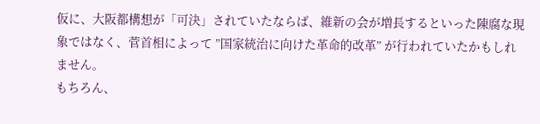仮に、大阪都構想が「可決」されていたならば、維新の会が増長するといった陳腐な現象ではなく、菅首相によって ”国家統治に向けた革命的改革” が行われていたかもしれません。
もちろん、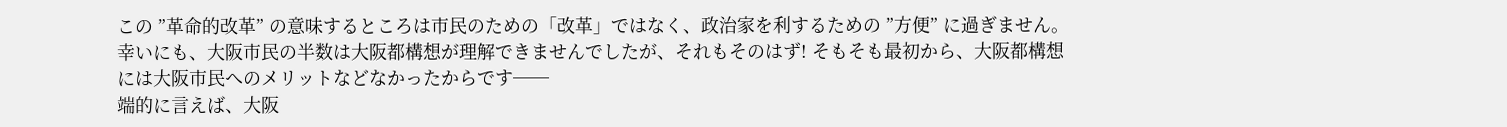この ”革命的改革” の意味するところは市民のための「改革」ではなく、政治家を利するための ”方便” に過ぎません。
幸いにも、大阪市民の半数は大阪都構想が理解できませんでしたが、それもそのはず! そもそも最初から、大阪都構想には大阪市民へのメリットなどなかったからです──
端的に言えば、大阪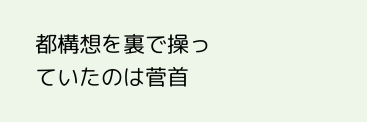都構想を裏で操っていたのは菅首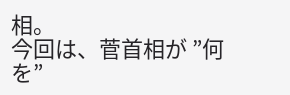相。
今回は、菅首相が ”何を”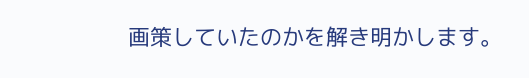画策していたのかを解き明かします。